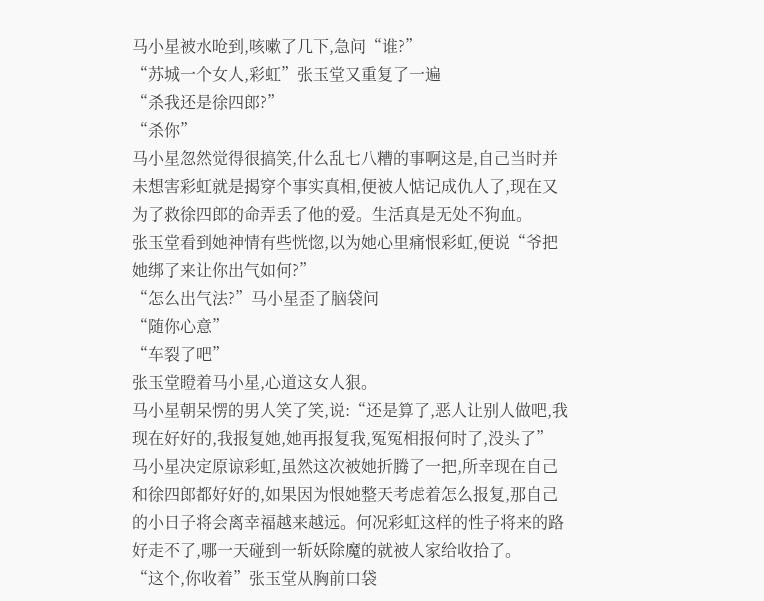马小星被水呛到,咳嗽了几下,急问“谁?”
“苏城一个女人,彩虹”张玉堂又重复了一遍
“杀我还是徐四郎?”
“杀你”
马小星忽然觉得很搞笑,什么乱七八糟的事啊这是,自己当时并未想害彩虹就是揭穿个事实真相,便被人惦记成仇人了,现在又为了救徐四郎的命弄丢了他的爱。生活真是无处不狗血。
张玉堂看到她神情有些恍惚,以为她心里痛恨彩虹,便说“爷把她绑了来让你出气如何?”
“怎么出气法?”马小星歪了脑袋问
“随你心意”
“车裂了吧”
张玉堂瞪着马小星,心道这女人狠。
马小星朝呆愣的男人笑了笑,说:“还是算了,恶人让别人做吧,我现在好好的,我报复她,她再报复我,冤冤相报何时了,没头了”
马小星决定原谅彩虹,虽然这次被她折腾了一把,所幸现在自己和徐四郎都好好的,如果因为恨她整天考虑着怎么报复,那自己的小日子将会离幸福越来越远。何况彩虹这样的性子将来的路好走不了,哪一天碰到一斩妖除魔的就被人家给收拾了。
“这个,你收着”张玉堂从胸前口袋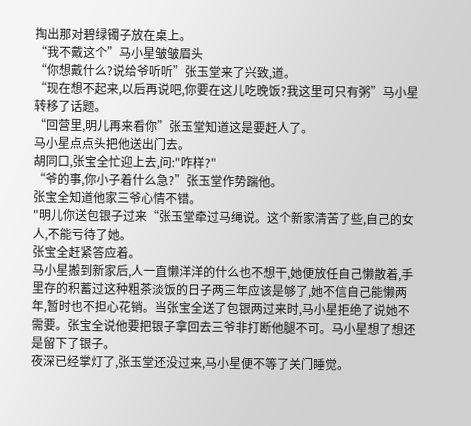掏出那对碧绿镯子放在桌上。
“我不戴这个”马小星皱皱眉头
“你想戴什么?说给爷听听”张玉堂来了兴致,道。
“现在想不起来,以后再说吧,你要在这儿吃晚饭?我这里可只有粥”马小星转移了话题。
“回营里,明儿再来看你”张玉堂知道这是要赶人了。
马小星点点头把他送出门去。
胡同口,张宝全忙迎上去,问:"咋样?"
“爷的事,你小子着什么急?”张玉堂作势踹他。
张宝全知道他家三爷心情不错。
"明儿你送包银子过来“张玉堂牵过马绳说。这个新家清苦了些,自己的女人,不能亏待了她。
张宝全赶紧答应着。
马小星搬到新家后,人一直懒洋洋的什么也不想干,她便放任自己懒散着,手里存的积蓄过这种粗茶淡饭的日子两三年应该是够了,她不信自己能懒两年,暂时也不担心花销。当张宝全送了包银两过来时,马小星拒绝了说她不需要。张宝全说他要把银子拿回去三爷非打断他腿不可。马小星想了想还是留下了银子。
夜深已经掌灯了,张玉堂还没过来,马小星便不等了关门睡觉。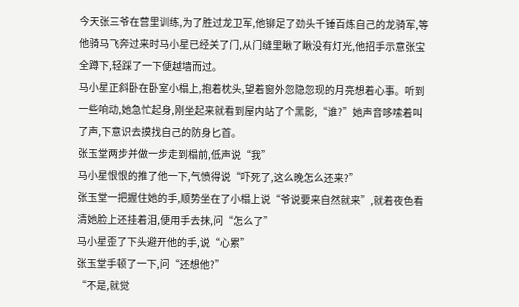今天张三爷在营里训练,为了胜过龙卫军,他铆足了劲头千锤百炼自己的龙骑军,等他骑马飞奔过来时马小星已经关了门,从门缝里瞅了瞅没有灯光,他招手示意张宝全蹲下,轻踩了一下便越墙而过。
马小星正斜卧在卧室小榻上,抱着枕头,望着窗外忽隐忽现的月亮想着心事。听到一些响动,她急忙起身,刚坐起来就看到屋内站了个黑影,“谁?”她声音哆嗦着叫了声,下意识去摸找自己的防身匕首。
张玉堂两步并做一步走到榻前,低声说“我”
马小星恨恨的推了他一下,气愤得说“吓死了,这么晚怎么还来?”
张玉堂一把握住她的手,顺势坐在了小榻上说“爷说要来自然就来”,就着夜色看清她脸上还挂着泪,便用手去抹,问“怎么了”
马小星歪了下头避开他的手,说“心累”
张玉堂手顿了一下,问“还想他?”
“不是,就觉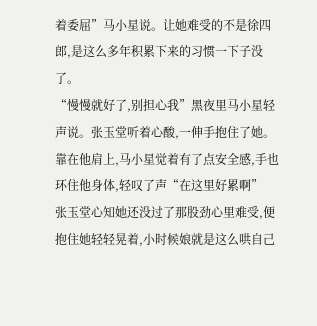着委屈”马小星说。让她难受的不是徐四郎,是这么多年积累下来的习惯一下子没了。
“慢慢就好了,别担心我”黑夜里马小星轻声说。张玉堂听着心酸,一伸手抱住了她。靠在他肩上,马小星觉着有了点安全感,手也环住他身体,轻叹了声“在这里好累啊”
张玉堂心知她还没过了那股劲心里难受,便抱住她轻轻晃着,小时候娘就是这么哄自己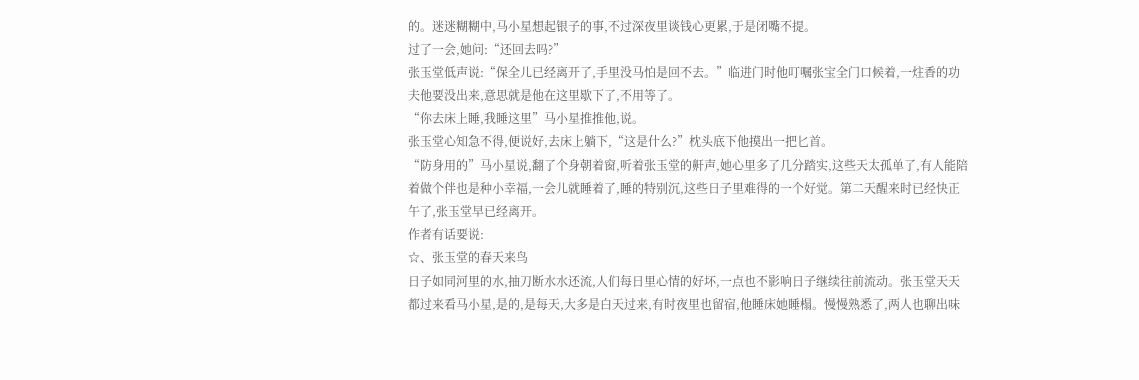的。迷迷糊糊中,马小星想起银子的事,不过深夜里谈钱心更累,于是闭嘴不提。
过了一会,她问:“还回去吗?”
张玉堂低声说:“保全儿已经离开了,手里没马怕是回不去。”临进门时他叮嘱张宝全门口候着,一炷香的功夫他要没出来,意思就是他在这里歇下了,不用等了。
“你去床上睡,我睡这里”马小星推推他,说。
张玉堂心知急不得,便说好,去床上躺下,“这是什么?”枕头底下他摸出一把匕首。
“防身用的”马小星说,翻了个身朝着窗,听着张玉堂的鼾声,她心里多了几分踏实,这些天太孤单了,有人能陪着做个伴也是种小幸福,一会儿就睡着了,睡的特别沉,这些日子里难得的一个好觉。第二天醒来时已经快正午了,张玉堂早已经离开。
作者有话要说:
☆、张玉堂的春天来鸟
日子如同河里的水,抽刀断水水还流,人们每日里心情的好坏,一点也不影响日子继续往前流动。张玉堂天天都过来看马小星,是的,是每天,大多是白天过来,有时夜里也留宿,他睡床她睡榻。慢慢熟悉了,两人也聊出味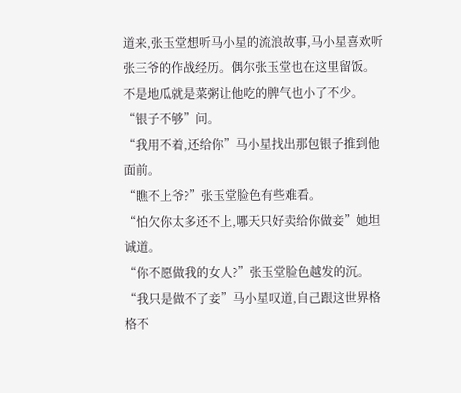道来,张玉堂想听马小星的流浪故事,马小星喜欢听张三爷的作战经历。偶尔张玉堂也在这里留饭。不是地瓜就是菜粥让他吃的脾气也小了不少。
“银子不够”问。
“我用不着,还给你”马小星找出那包银子推到他面前。
“瞧不上爷?”张玉堂脸色有些难看。
“怕欠你太多还不上,哪天只好卖给你做妾”她坦诚道。
“你不愿做我的女人?”张玉堂脸色越发的沉。
“我只是做不了妾”马小星叹道,自己跟这世界格格不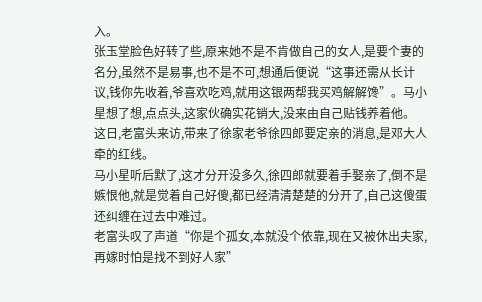入。
张玉堂脸色好转了些,原来她不是不肯做自己的女人,是要个妻的名分,虽然不是易事,也不是不可,想通后便说“这事还需从长计议,钱你先收着,爷喜欢吃鸡,就用这银两帮我买鸡解解馋”。马小星想了想,点点头,这家伙确实花销大,没来由自己贴钱养着他。
这日,老富头来访,带来了徐家老爷徐四郎要定亲的消息,是邓大人牵的红线。
马小星听后默了,这才分开没多久,徐四郎就要着手娶亲了,倒不是嫉恨他,就是觉着自己好傻,都已经清清楚楚的分开了,自己这傻蛋还纠缠在过去中难过。
老富头叹了声道“你是个孤女,本就没个依靠,现在又被休出夫家,再嫁时怕是找不到好人家”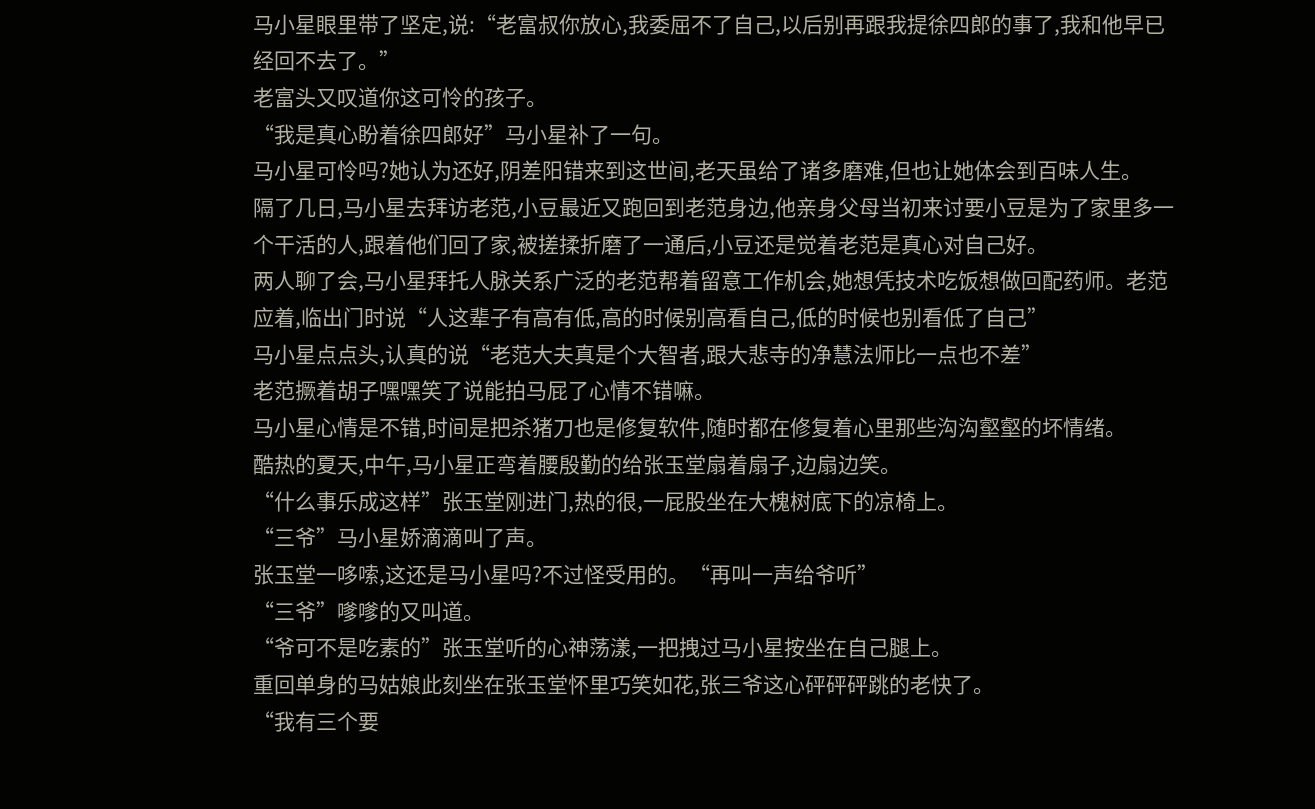马小星眼里带了坚定,说:“老富叔你放心,我委屈不了自己,以后别再跟我提徐四郎的事了,我和他早已经回不去了。”
老富头又叹道你这可怜的孩子。
“我是真心盼着徐四郎好”马小星补了一句。
马小星可怜吗?她认为还好,阴差阳错来到这世间,老天虽给了诸多磨难,但也让她体会到百味人生。
隔了几日,马小星去拜访老范,小豆最近又跑回到老范身边,他亲身父母当初来讨要小豆是为了家里多一个干活的人,跟着他们回了家,被搓揉折磨了一通后,小豆还是觉着老范是真心对自己好。
两人聊了会,马小星拜托人脉关系广泛的老范帮着留意工作机会,她想凭技术吃饭想做回配药师。老范应着,临出门时说“人这辈子有高有低,高的时候别高看自己,低的时候也别看低了自己”
马小星点点头,认真的说“老范大夫真是个大智者,跟大悲寺的净慧法师比一点也不差”
老范撅着胡子嘿嘿笑了说能拍马屁了心情不错嘛。
马小星心情是不错,时间是把杀猪刀也是修复软件,随时都在修复着心里那些沟沟壑壑的坏情绪。
酷热的夏天,中午,马小星正弯着腰殷勤的给张玉堂扇着扇子,边扇边笑。
“什么事乐成这样”张玉堂刚进门,热的很,一屁股坐在大槐树底下的凉椅上。
“三爷”马小星娇滴滴叫了声。
张玉堂一哆嗦,这还是马小星吗?不过怪受用的。“再叫一声给爷听”
“三爷”嗲嗲的又叫道。
“爷可不是吃素的”张玉堂听的心神荡漾,一把拽过马小星按坐在自己腿上。
重回单身的马姑娘此刻坐在张玉堂怀里巧笑如花,张三爷这心砰砰砰跳的老快了。
“我有三个要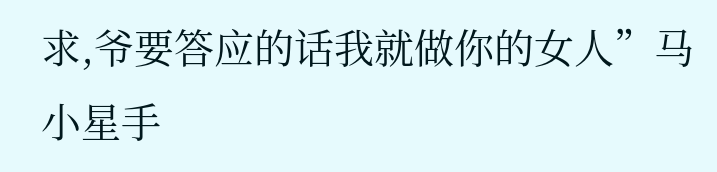求,爷要答应的话我就做你的女人”马小星手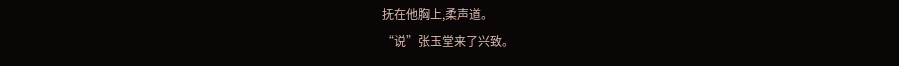抚在他胸上,柔声道。
“说”张玉堂来了兴致。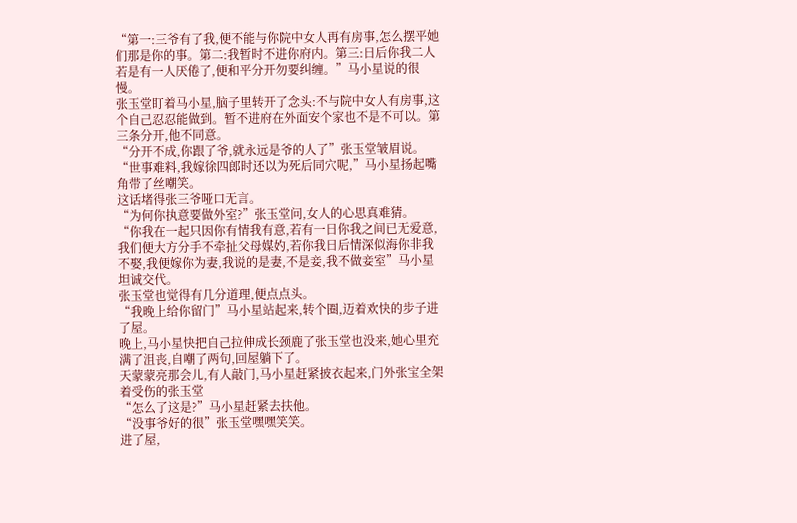“第一:三爷有了我,便不能与你院中女人再有房事,怎么摆平她们那是你的事。第二:我暂时不进你府内。第三:日后你我二人若是有一人厌倦了,便和平分开勿要纠缠。”马小星说的很慢。
张玉堂盯着马小星,脑子里转开了念头:不与院中女人有房事,这个自己忍忍能做到。暂不进府在外面安个家也不是不可以。第三条分开,他不同意。
“分开不成,你跟了爷,就永远是爷的人了”张玉堂皱眉说。
“世事难料,我嫁徐四郎时还以为死后同穴呢,”马小星扬起嘴角带了丝嘲笑。
这话堵得张三爷哑口无言。
“为何你执意要做外室?”张玉堂问,女人的心思真难猜。
“你我在一起只因你有情我有意,若有一日你我之间已无爱意,我们便大方分手不牵扯父母媒妁,若你我日后情深似海你非我不娶,我便嫁你为妻,我说的是妻,不是妾,我不做妾室”马小星坦诚交代。
张玉堂也觉得有几分道理,便点点头。
“我晚上给你留门”马小星站起来,转个圈,迈着欢快的步子进了屋。
晚上,马小星快把自己拉伸成长颈鹿了张玉堂也没来,她心里充满了沮丧,自嘲了两句,回屋躺下了。
天蒙蒙亮那会儿,有人敲门,马小星赶紧披衣起来,门外张宝全架着受伤的张玉堂
“怎么了这是?”马小星赶紧去扶他。
“没事爷好的很”张玉堂嘿嘿笑笑。
进了屋,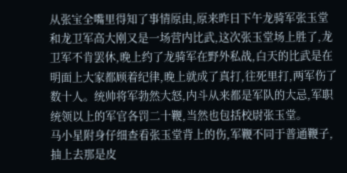从张宝全嘴里得知了事情原由,原来昨日下午龙骑军张玉堂和龙卫军高大刚又是一场营内比武,这次张玉堂场上胜了,龙卫军不肯罢休,晚上约了龙骑军在野外私战,白天的比武是在明面上大家都顾着纪律,晚上就成了真打,往死里打,两军伤了数十人。统帅将军勃然大怒,内斗从来都是军队的大忌,军职统领以上的军官各罚二十鞭,当然也包括校尉张玉堂。
马小星附身仔细查看张玉堂背上的伤,军鞭不同于普通鞭子,抽上去那是皮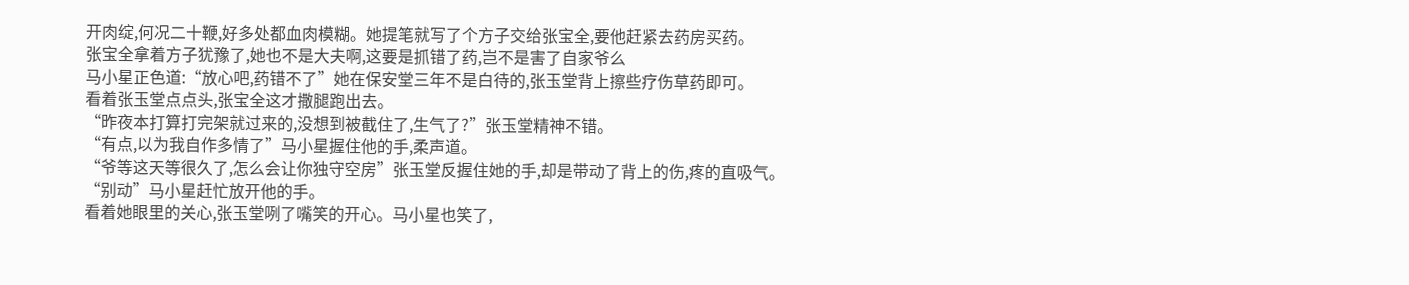开肉绽,何况二十鞭,好多处都血肉模糊。她提笔就写了个方子交给张宝全,要他赶紧去药房买药。
张宝全拿着方子犹豫了,她也不是大夫啊,这要是抓错了药,岂不是害了自家爷么
马小星正色道:“放心吧,药错不了”她在保安堂三年不是白待的,张玉堂背上擦些疗伤草药即可。
看着张玉堂点点头,张宝全这才撒腿跑出去。
“昨夜本打算打完架就过来的,没想到被截住了,生气了?”张玉堂精神不错。
“有点,以为我自作多情了”马小星握住他的手,柔声道。
“爷等这天等很久了,怎么会让你独守空房”张玉堂反握住她的手,却是带动了背上的伤,疼的直吸气。
“别动”马小星赶忙放开他的手。
看着她眼里的关心,张玉堂咧了嘴笑的开心。马小星也笑了,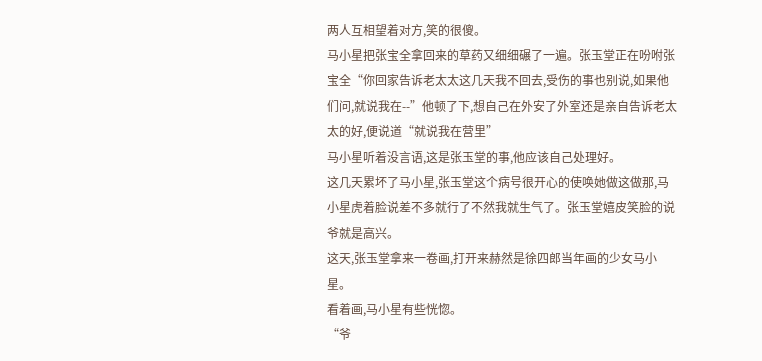两人互相望着对方,笑的很傻。
马小星把张宝全拿回来的草药又细细碾了一遍。张玉堂正在吩咐张宝全“你回家告诉老太太这几天我不回去,受伤的事也别说,如果他们问,就说我在--”他顿了下,想自己在外安了外室还是亲自告诉老太太的好,便说道“就说我在营里”
马小星听着没言语,这是张玉堂的事,他应该自己处理好。
这几天累坏了马小星,张玉堂这个病号很开心的使唤她做这做那,马小星虎着脸说差不多就行了不然我就生气了。张玉堂嬉皮笑脸的说爷就是高兴。
这天,张玉堂拿来一卷画,打开来赫然是徐四郎当年画的少女马小星。
看着画,马小星有些恍惚。
“爷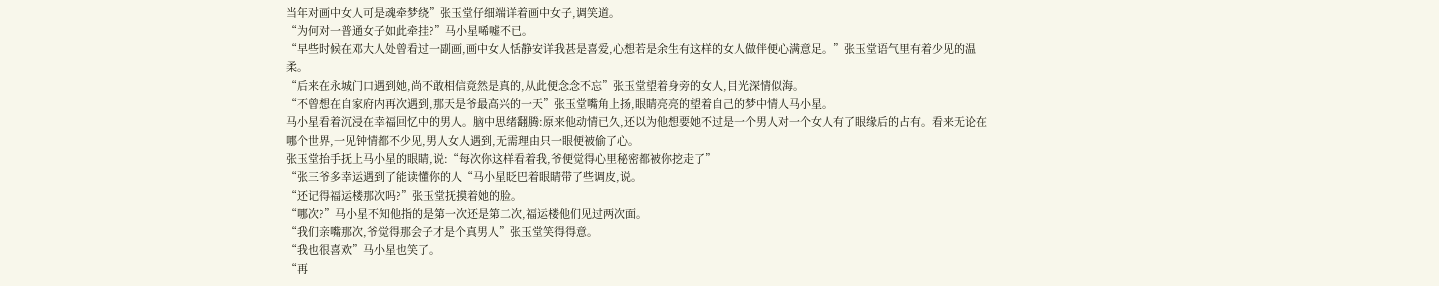当年对画中女人可是魂牵梦绕”张玉堂仔细端详着画中女子,调笑道。
“为何对一普通女子如此牵挂?”马小星唏嘘不已。
“早些时候在邓大人处曾看过一副画,画中女人恬静安详我甚是喜爱,心想若是余生有这样的女人做伴便心满意足。”张玉堂语气里有着少见的温柔。
“后来在永城门口遇到她,尚不敢相信竟然是真的,从此便念念不忘”张玉堂望着身旁的女人,目光深情似海。
“不曾想在自家府内再次遇到,那天是爷最高兴的一天”张玉堂嘴角上扬,眼睛亮亮的望着自己的梦中情人马小星。
马小星看着沉浸在幸福回忆中的男人。脑中思绪翻腾:原来他动情已久,还以为他想要她不过是一个男人对一个女人有了眼缘后的占有。看来无论在哪个世界,一见钟情都不少见,男人女人遇到,无需理由只一眼便被偷了心。
张玉堂抬手抚上马小星的眼睛,说:“每次你这样看着我,爷便觉得心里秘密都被你挖走了”
“张三爷多幸运遇到了能读懂你的人“马小星眨巴着眼睛带了些调皮,说。
“还记得福运楼那次吗?”张玉堂抚摸着她的脸。
“哪次?”马小星不知他指的是第一次还是第二次,福运楼他们见过两次面。
“我们亲嘴那次,爷觉得那会子才是个真男人”张玉堂笑得得意。
“我也很喜欢”马小星也笑了。
“再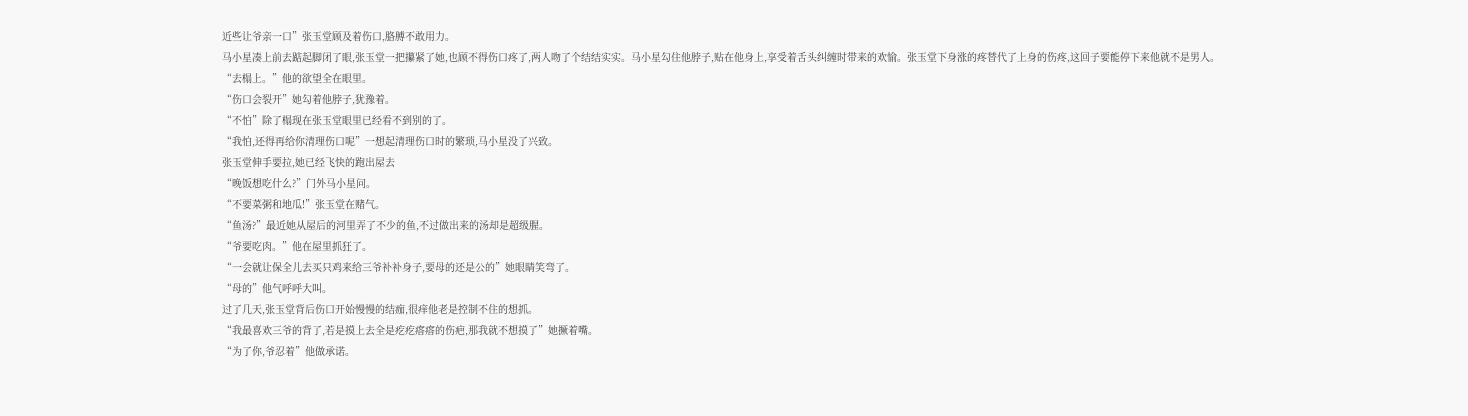近些让爷亲一口”张玉堂顾及着伤口,胳膊不敢用力。
马小星凑上前去踮起脚闭了眼,张玉堂一把攥紧了她,也顾不得伤口疼了,两人吻了个结结实实。马小星勾住他脖子,贴在他身上,享受着舌头纠缠时带来的欢愉。张玉堂下身涨的疼替代了上身的伤疼,这回子要能停下来他就不是男人。
“去榻上。”他的欲望全在眼里。
“伤口会裂开”她勾着他脖子,犹豫着。
“不怕”除了榻现在张玉堂眼里已经看不到别的了。
“我怕,还得再给你清理伤口呢”一想起清理伤口时的繁琐,马小星没了兴致。
张玉堂伸手要拉,她已经飞快的跑出屋去
“晚饭想吃什么?”门外马小星问。
“不要菜粥和地瓜!”张玉堂在赌气。
“鱼汤?”最近她从屋后的河里弄了不少的鱼,不过做出来的汤却是超级腥。
“爷要吃肉。”他在屋里抓狂了。
“一会就让保全儿去买只鸡来给三爷补补身子,要母的还是公的”她眼睛笑弯了。
“母的”他气呼呼大叫。
过了几天,张玉堂背后伤口开始慢慢的结痂,很痒他老是控制不住的想抓。
“我最喜欢三爷的背了,若是摸上去全是疙疙瘩瘩的伤疤,那我就不想摸了”她撅着嘴。
“为了你,爷忍着”他做承诺。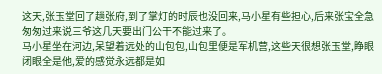这天,张玉堂回了趟张府,到了掌灯的时辰也没回来,马小星有些担心,后来张宝全急匆匆过来说三爷这几天要出门公干不能过来了。
马小星坐在河边,呆望着远处的山包包,山包里便是军机营,这些天很想张玉堂,睁眼闭眼全是他,爱的感觉永远都是如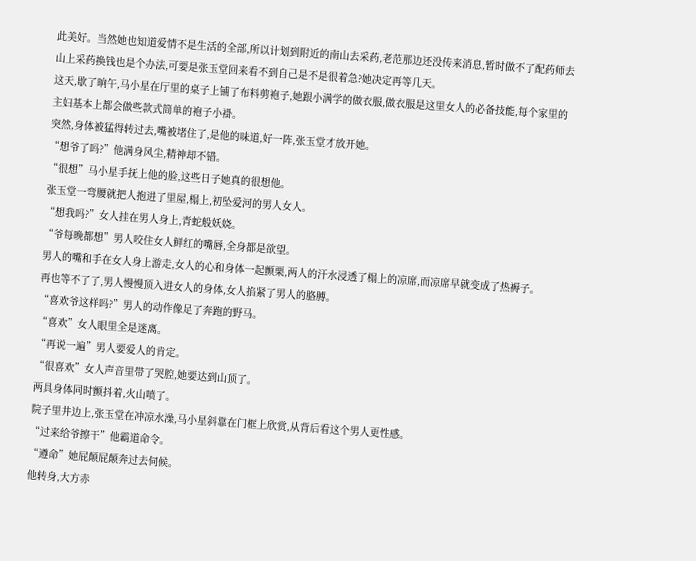此美好。当然她也知道爱情不是生活的全部,所以计划到附近的南山去采药,老范那边还没传来消息,暂时做不了配药师去山上采药换钱也是个办法,可要是张玉堂回来看不到自己是不是很着急?她决定再等几天。
这天,歇了晌午,马小星在厅里的桌子上铺了布料剪袍子,她跟小满学的做衣服,做衣服是这里女人的必备技能,每个家里的主妇基本上都会做些款式简单的袍子小褂。
突然,身体被猛得转过去,嘴被堵住了,是他的味道,好一阵,张玉堂才放开她。
“想爷了吗?”他满身风尘,精神却不错。
“很想”马小星手抚上他的脸,这些日子她真的很想他。
张玉堂一弯腰就把人抱进了里屋,榻上,初坠爱河的男人女人。
“想我吗?”女人挂在男人身上,青蛇般妖娆。
“爷每晚都想”男人咬住女人鲜红的嘴唇,全身都是欲望。
男人的嘴和手在女人身上游走,女人的心和身体一起颤栗,两人的汗水浸透了榻上的凉席,而凉席早就变成了热褥子。
再也等不了了,男人慢慢顶入进女人的身体,女人掐紧了男人的胳膊。
“喜欢爷这样吗?”男人的动作像足了奔跑的野马。
“喜欢”女人眼里全是迷离。
“再说一遍”男人要爱人的肯定。
“很喜欢”女人声音里带了哭腔,她要达到山顶了。
两具身体同时颤抖着,火山喷了。
院子里井边上,张玉堂在冲凉水澡,马小星斜靠在门框上欣赏,从背后看这个男人更性感。
“过来给爷擦干”他霸道命令。
“遵命”她屁颠屁颠奔过去伺候。
他转身,大方赤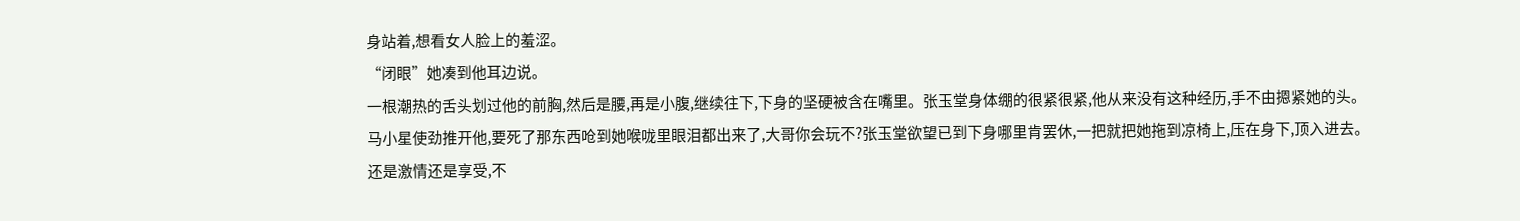身站着,想看女人脸上的羞涩。
“闭眼”她凑到他耳边说。
一根潮热的舌头划过他的前胸,然后是腰,再是小腹,继续往下,下身的坚硬被含在嘴里。张玉堂身体绷的很紧很紧,他从来没有这种经历,手不由摁紧她的头。
马小星使劲推开他,要死了那东西呛到她喉咙里眼泪都出来了,大哥你会玩不?张玉堂欲望已到下身哪里肯罢休,一把就把她拖到凉椅上,压在身下,顶入进去。
还是激情还是享受,不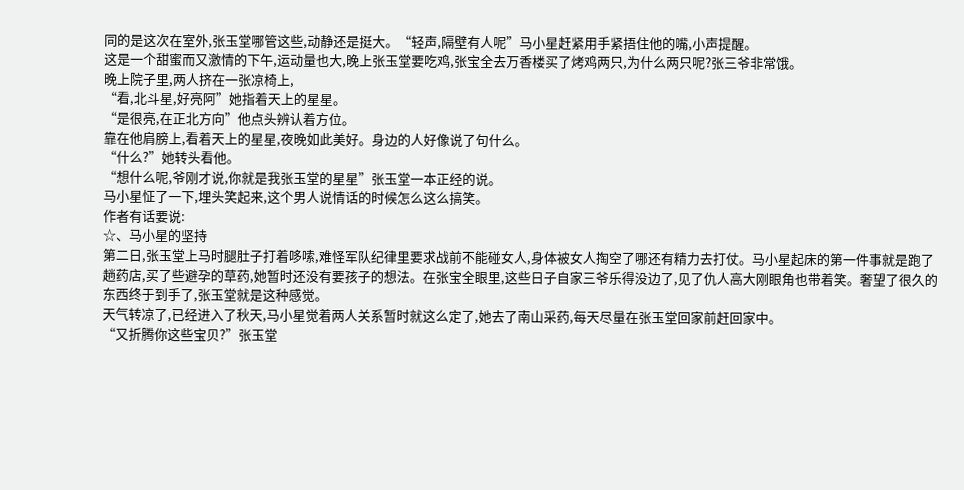同的是这次在室外,张玉堂哪管这些,动静还是挺大。“轻声,隔壁有人呢”马小星赶紧用手紧捂住他的嘴,小声提醒。
这是一个甜蜜而又激情的下午,运动量也大,晚上张玉堂要吃鸡,张宝全去万香楼买了烤鸡两只,为什么两只呢?张三爷非常饿。
晚上院子里,两人挤在一张凉椅上,
“看,北斗星,好亮阿”她指着天上的星星。
“是很亮,在正北方向”他点头辨认着方位。
靠在他肩膀上,看着天上的星星,夜晚如此美好。身边的人好像说了句什么。
“什么?”她转头看他。
“想什么呢,爷刚才说,你就是我张玉堂的星星”张玉堂一本正经的说。
马小星怔了一下,埋头笑起来,这个男人说情话的时候怎么这么搞笑。
作者有话要说:
☆、马小星的坚持
第二日,张玉堂上马时腿肚子打着哆嗦,难怪军队纪律里要求战前不能碰女人,身体被女人掏空了哪还有精力去打仗。马小星起床的第一件事就是跑了趟药店,买了些避孕的草药,她暂时还没有要孩子的想法。在张宝全眼里,这些日子自家三爷乐得没边了,见了仇人高大刚眼角也带着笑。奢望了很久的东西终于到手了,张玉堂就是这种感觉。
天气转凉了,已经进入了秋天,马小星觉着两人关系暂时就这么定了,她去了南山采药,每天尽量在张玉堂回家前赶回家中。
“又折腾你这些宝贝?”张玉堂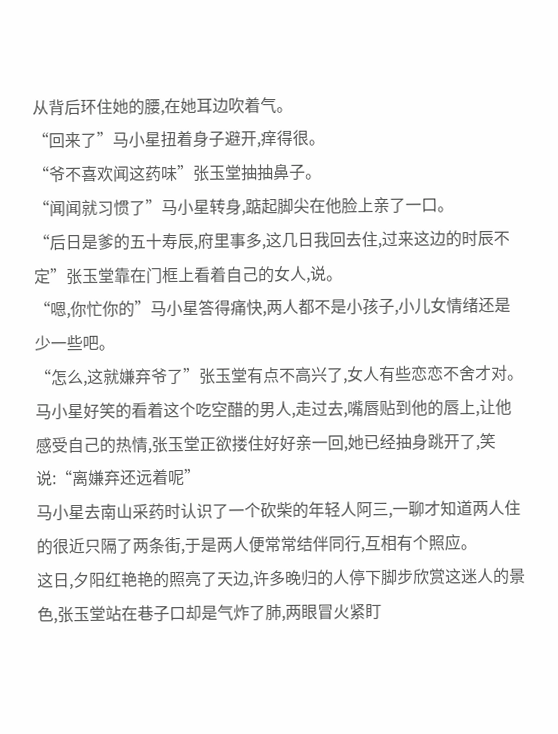从背后环住她的腰,在她耳边吹着气。
“回来了”马小星扭着身子避开,痒得很。
“爷不喜欢闻这药味”张玉堂抽抽鼻子。
“闻闻就习惯了”马小星转身,踮起脚尖在他脸上亲了一口。
“后日是爹的五十寿辰,府里事多,这几日我回去住,过来这边的时辰不定”张玉堂靠在门框上看着自己的女人,说。
“嗯,你忙你的”马小星答得痛快,两人都不是小孩子,小儿女情绪还是少一些吧。
“怎么,这就嫌弃爷了”张玉堂有点不高兴了,女人有些恋恋不舍才对。
马小星好笑的看着这个吃空醋的男人,走过去,嘴唇贴到他的唇上,让他感受自己的热情,张玉堂正欲搂住好好亲一回,她已经抽身跳开了,笑说:“离嫌弃还远着呢”
马小星去南山采药时认识了一个砍柴的年轻人阿三,一聊才知道两人住的很近只隔了两条街,于是两人便常常结伴同行,互相有个照应。
这日,夕阳红艳艳的照亮了天边,许多晚归的人停下脚步欣赏这迷人的景色,张玉堂站在巷子口却是气炸了肺,两眼冒火紧盯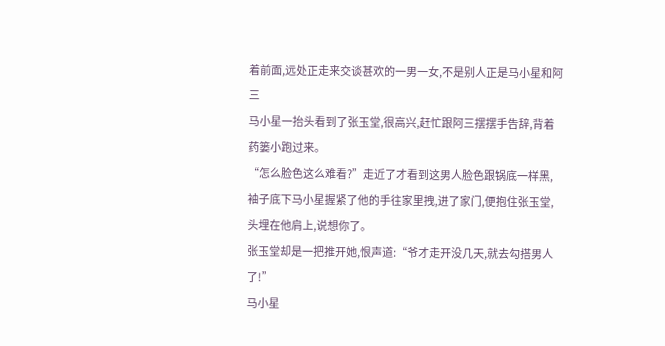着前面,远处正走来交谈甚欢的一男一女,不是别人正是马小星和阿三
马小星一抬头看到了张玉堂,很高兴,赶忙跟阿三摆摆手告辞,背着药篓小跑过来。
“怎么脸色这么难看?”走近了才看到这男人脸色跟锅底一样黑,袖子底下马小星握紧了他的手往家里拽,进了家门,便抱住张玉堂,头埋在他肩上,说想你了。
张玉堂却是一把推开她,恨声道:“爷才走开没几天,就去勾搭男人了!”
马小星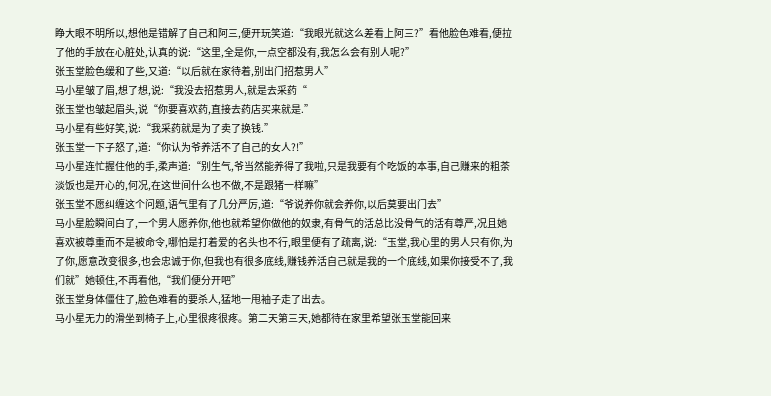睁大眼不明所以,想他是错解了自己和阿三,便开玩笑道:“我眼光就这么差看上阿三?”看他脸色难看,便拉了他的手放在心脏处,认真的说:“这里,全是你,一点空都没有,我怎么会有别人呢?”
张玉堂脸色缓和了些,又道:“以后就在家待着,别出门招惹男人”
马小星皱了眉,想了想,说:“我没去招惹男人,就是去采药“
张玉堂也皱起眉头,说“你要喜欢药,直接去药店买来就是.”
马小星有些好笑,说:“我采药就是为了卖了换钱.”
张玉堂一下子怒了,道:“你认为爷养活不了自己的女人?!”
马小星连忙握住他的手,柔声道:“别生气,爷当然能养得了我啦,只是我要有个吃饭的本事,自己赚来的粗茶淡饭也是开心的,何况,在这世间什么也不做,不是跟猪一样嘛”
张玉堂不愿纠缠这个问题,语气里有了几分严厉,道:“爷说养你就会养你,以后莫要出门去”
马小星脸瞬间白了,一个男人愿养你,他也就希望你做他的奴隶,有骨气的活总比没骨气的活有尊严,况且她喜欢被尊重而不是被命令,哪怕是打着爱的名头也不行,眼里便有了疏离,说:“玉堂,我心里的男人只有你,为了你,愿意改变很多,也会忠诚于你,但我也有很多底线,赚钱养活自己就是我的一个底线,如果你接受不了,我们就”她顿住,不再看他,“我们便分开吧”
张玉堂身体僵住了,脸色难看的要杀人,猛地一甩袖子走了出去。
马小星无力的滑坐到椅子上,心里很疼很疼。第二天第三天,她都待在家里希望张玉堂能回来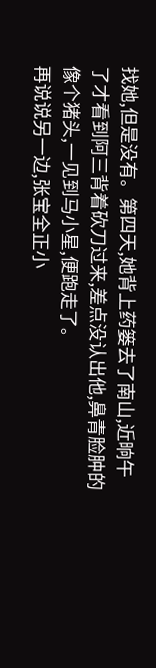找她,但是没有。第四天,她背上药篓去了南山,近晌午了才看到阿三背着砍刀过来,差点没认出他,鼻青脸肿的像个猪头,一见到马小星,便跑走了。
再说说另一边,张宝全正小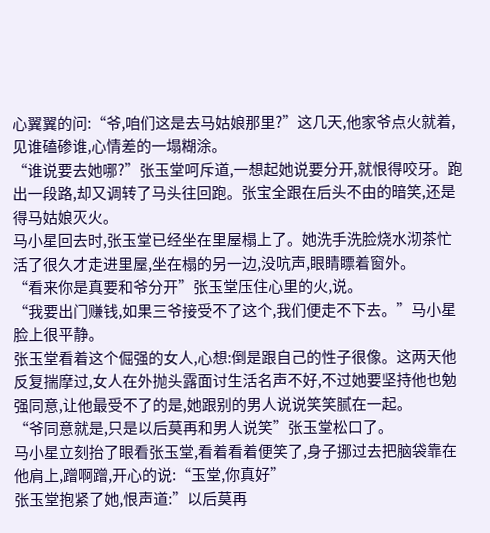心翼翼的问:“爷,咱们这是去马姑娘那里?”这几天,他家爷点火就着,见谁磕碜谁,心情差的一塌糊涂。
“谁说要去她哪?”张玉堂呵斥道,一想起她说要分开,就恨得咬牙。跑出一段路,却又调转了马头往回跑。张宝全跟在后头不由的暗笑,还是得马姑娘灭火。
马小星回去时,张玉堂已经坐在里屋榻上了。她洗手洗脸烧水沏茶忙活了很久才走进里屋,坐在榻的另一边,没吭声,眼睛瞟着窗外。
“看来你是真要和爷分开”张玉堂压住心里的火,说。
“我要出门赚钱,如果三爷接受不了这个,我们便走不下去。”马小星脸上很平静。
张玉堂看着这个倔强的女人,心想:倒是跟自己的性子很像。这两天他反复揣摩过,女人在外抛头露面讨生活名声不好,不过她要坚持他也勉强同意,让他最受不了的是,她跟别的男人说说笑笑腻在一起。
“爷同意就是,只是以后莫再和男人说笑”张玉堂松口了。
马小星立刻抬了眼看张玉堂,看着看着便笑了,身子挪过去把脑袋靠在他肩上,蹭啊蹭,开心的说:“玉堂,你真好”
张玉堂抱紧了她,恨声道:”以后莫再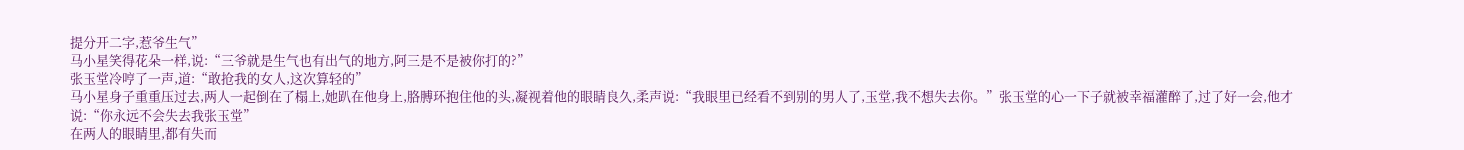提分开二字,惹爷生气”
马小星笑得花朵一样,说:“三爷就是生气也有出气的地方,阿三是不是被你打的?”
张玉堂冷哼了一声,道:“敢抢我的女人,这次算轻的”
马小星身子重重压过去,两人一起倒在了榻上,她趴在他身上,胳膊环抱住他的头,凝视着他的眼睛良久,柔声说:“我眼里已经看不到别的男人了,玉堂,我不想失去你。”张玉堂的心一下子就被幸福灌醉了,过了好一会,他才说:“你永远不会失去我张玉堂”
在两人的眼睛里,都有失而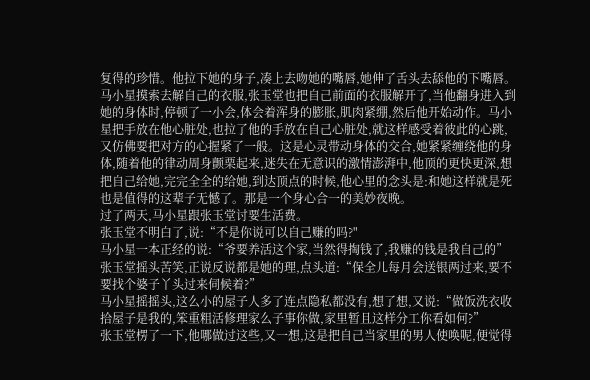复得的珍惜。他拉下她的身子,凑上去吻她的嘴唇,她伸了舌头去舔他的下嘴唇。马小星摸索去解自己的衣服,张玉堂也把自己前面的衣服解开了,当他翻身进入到她的身体时,停顿了一小会,体会着浑身的膨胀,肌肉紧绷,然后他开始动作。马小星把手放在他心脏处,也拉了他的手放在自己心脏处,就这样感受着彼此的心跳,又仿佛要把对方的心握紧了一般。这是心灵带动身体的交合,她紧紧缠绕他的身体,随着他的律动周身颤栗起来,迷失在无意识的激情澎湃中,他顶的更快更深,想把自己给她,完完全全的给她,到达顶点的时候,他心里的念头是:和她这样就是死也是值得的这辈子无憾了。那是一个身心合一的美妙夜晚。
过了两天,马小星跟张玉堂讨要生活费。
张玉堂不明白了,说:“不是你说可以自己赚的吗?"
马小星一本正经的说:“爷要养活这个家,当然得掏钱了,我赚的钱是我自己的”
张玉堂摇头苦笑,正说反说都是她的理,点头道:“保全儿每月会送银两过来,要不要找个婆子丫头过来伺候着?”
马小星摇摇头,这么小的屋子人多了连点隐私都没有,想了想,又说:“做饭洗衣收拾屋子是我的,笨重粗活修理家么子事你做,家里暂且这样分工你看如何?”
张玉堂楞了一下,他哪做过这些,又一想,这是把自己当家里的男人使唤呢,便觉得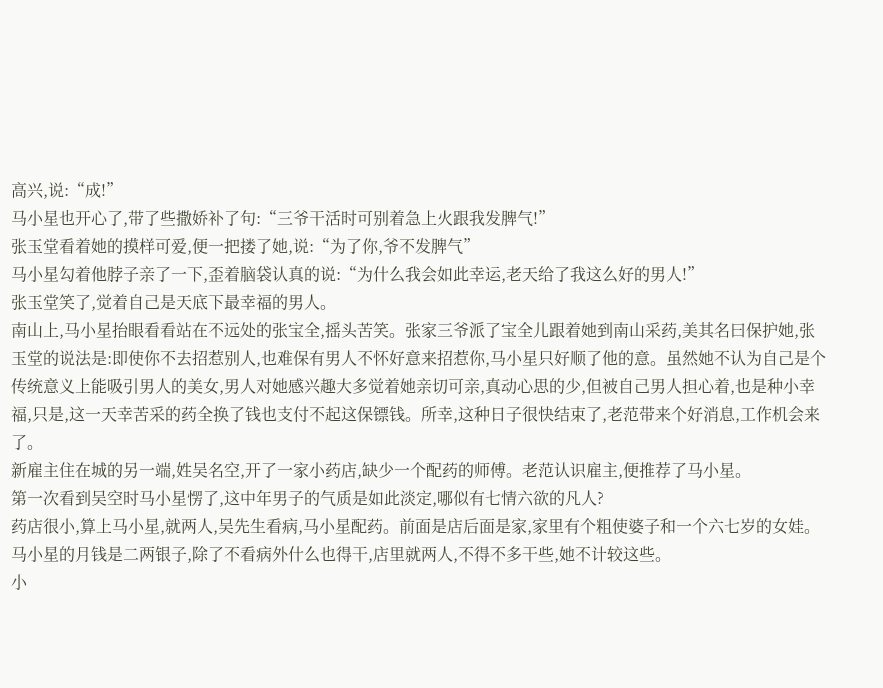高兴,说:“成!”
马小星也开心了,带了些撒娇补了句:“三爷干活时可别着急上火跟我发脾气!”
张玉堂看着她的摸样可爱,便一把搂了她,说:“为了你,爷不发脾气”
马小星勾着他脖子亲了一下,歪着脑袋认真的说:“为什么我会如此幸运,老天给了我这么好的男人!”
张玉堂笑了,觉着自己是天底下最幸福的男人。
南山上,马小星抬眼看看站在不远处的张宝全,摇头苦笑。张家三爷派了宝全儿跟着她到南山采药,美其名曰保护她,张玉堂的说法是:即使你不去招惹别人,也难保有男人不怀好意来招惹你,马小星只好顺了他的意。虽然她不认为自己是个传统意义上能吸引男人的美女,男人对她感兴趣大多觉着她亲切可亲,真动心思的少,但被自己男人担心着,也是种小幸福,只是,这一天幸苦采的药全换了钱也支付不起这保镖钱。所幸,这种日子很快结束了,老范带来个好消息,工作机会来了。
新雇主住在城的另一端,姓吴名空,开了一家小药店,缺少一个配药的师傅。老范认识雇主,便推荐了马小星。
第一次看到吴空时马小星愣了,这中年男子的气质是如此淡定,哪似有七情六欲的凡人?
药店很小,算上马小星,就两人,吴先生看病,马小星配药。前面是店后面是家,家里有个粗使婆子和一个六七岁的女娃。马小星的月钱是二两银子,除了不看病外什么也得干,店里就两人,不得不多干些,她不计较这些。
小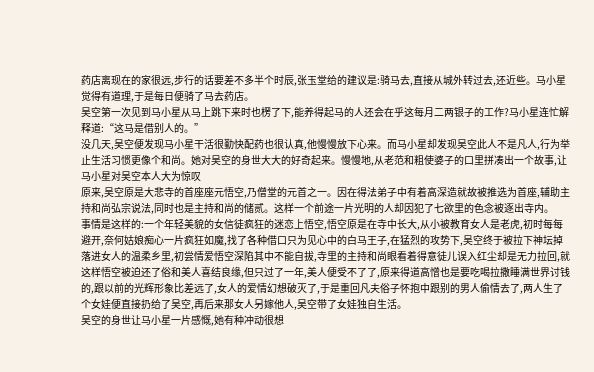药店离现在的家很远,步行的话要差不多半个时辰,张玉堂给的建议是:骑马去,直接从城外转过去,还近些。马小星觉得有道理,于是每日便骑了马去药店。
吴空第一次见到马小星从马上跳下来时也楞了下,能养得起马的人还会在乎这每月二两银子的工作?马小星连忙解释道:“这马是借别人的。”
没几天,吴空便发现马小星干活很勤快配药也很认真,他慢慢放下心来。而马小星却发现吴空此人不是凡人,行为举止生活习惯更像个和尚。她对吴空的身世大大的好奇起来。慢慢地,从老范和粗使婆子的口里拼凑出一个故事,让马小星对吴空本人大为惊叹
原来,吴空原是大悲寺的首座座元悟空,乃僧堂的元首之一。因在得法弟子中有着高深造就故被推选为首座,辅助主持和尚弘宗说法,同时也是主持和尚的储贰。这样一个前途一片光明的人却因犯了七欲里的色念被逐出寺内。
事情是这样的:一个年轻美貌的女信徒疯狂的迷恋上悟空,悟空原是在寺中长大,从小被教育女人是老虎,初时每每避开,奈何姑娘痴心一片疯狂如魔,找了各种借口只为见心中的白马王子,在猛烈的攻势下,吴空终于被拉下神坛掉落进女人的温柔乡里,初尝情爱悟空深陷其中不能自拔,寺里的主持和尚眼看着得意徒儿误入红尘却是无力拉回,就这样悟空被迫还了俗和美人喜结良缘,但只过了一年,美人便受不了了,原来得道高憎也是要吃喝拉撒睡满世界讨钱的,跟以前的光辉形象比差远了,女人的爱情幻想破灭了,于是重回凡夫俗子怀抱中跟别的男人偷情去了,两人生了个女娃便直接扔给了吴空,再后来那女人另嫁他人,吴空带了女娃独自生活。
吴空的身世让马小星一片感慨,她有种冲动很想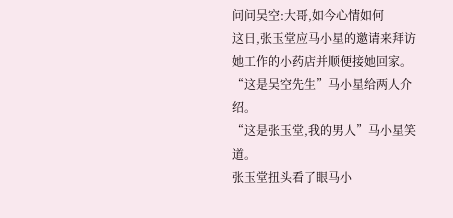问问吴空:大哥,如今心情如何
这日,张玉堂应马小星的邀请来拜访她工作的小药店并顺便接她回家。
“这是吴空先生”马小星给两人介绍。
“这是张玉堂,我的男人”马小星笑道。
张玉堂扭头看了眼马小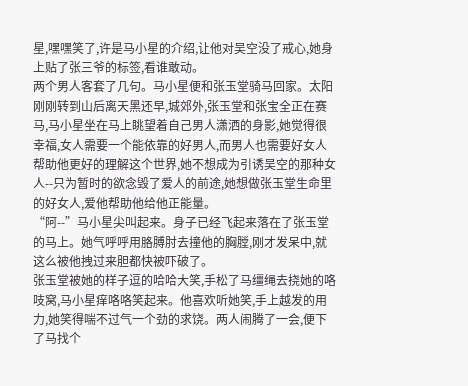星,嘿嘿笑了,许是马小星的介绍,让他对吴空没了戒心,她身上贴了张三爷的标签,看谁敢动。
两个男人客套了几句。马小星便和张玉堂骑马回家。太阳刚刚转到山后离天黑还早,城郊外,张玉堂和张宝全正在赛马,马小星坐在马上眺望着自己男人潇洒的身影,她觉得很幸福,女人需要一个能依靠的好男人,而男人也需要好女人帮助他更好的理解这个世界,她不想成为引诱吴空的那种女人--只为暂时的欲念毁了爱人的前途,她想做张玉堂生命里的好女人,爱他帮助他给他正能量。
“阿--”马小星尖叫起来。身子已经飞起来落在了张玉堂的马上。她气呼呼用胳膊肘去撞他的胸膛,刚才发呆中,就这么被他拽过来胆都快被吓破了。
张玉堂被她的样子逗的哈哈大笑,手松了马缰绳去挠她的咯吱窝,马小星痒咯咯笑起来。他喜欢听她笑,手上越发的用力,她笑得喘不过气一个劲的求饶。两人闹腾了一会,便下了马找个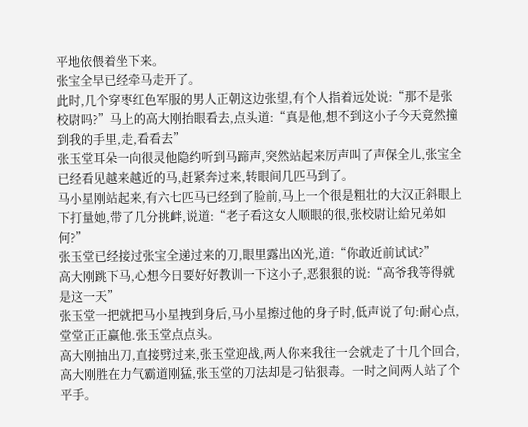平地依偎着坐下来。
张宝全早已经牵马走开了。
此时,几个穿枣红色军服的男人正朝这边张望,有个人指着远处说:“那不是张校尉吗?”马上的高大刚抬眼看去,点头道:“真是他,想不到这小子今天竟然撞到我的手里,走,看看去”
张玉堂耳朵一向很灵他隐约听到马蹄声,突然站起来厉声叫了声保全儿,张宝全已经看见越来越近的马,赶紧奔过来,转眼间几匹马到了。
马小星刚站起来,有六七匹马已经到了脸前,马上一个很是粗壮的大汉正斜眼上下打量她,带了几分挑衅,说道:“老子看这女人顺眼的很,张校尉让給兄弟如何?”
张玉堂已经接过张宝全递过来的刀,眼里露出凶光,道:“你敢近前试试?”
高大刚跳下马,心想今日要好好教训一下这小子,恶狠狠的说:“高爷我等得就是这一天”
张玉堂一把就把马小星拽到身后,马小星擦过他的身子时,低声说了句:耐心点,堂堂正正赢他.张玉堂点点头。
高大刚抽出刀,直接劈过来,张玉堂迎战,两人你来我往一会就走了十几个回合,高大刚胜在力气霸道刚猛,张玉堂的刀法却是刁钻狠毒。一时之间两人站了个平手。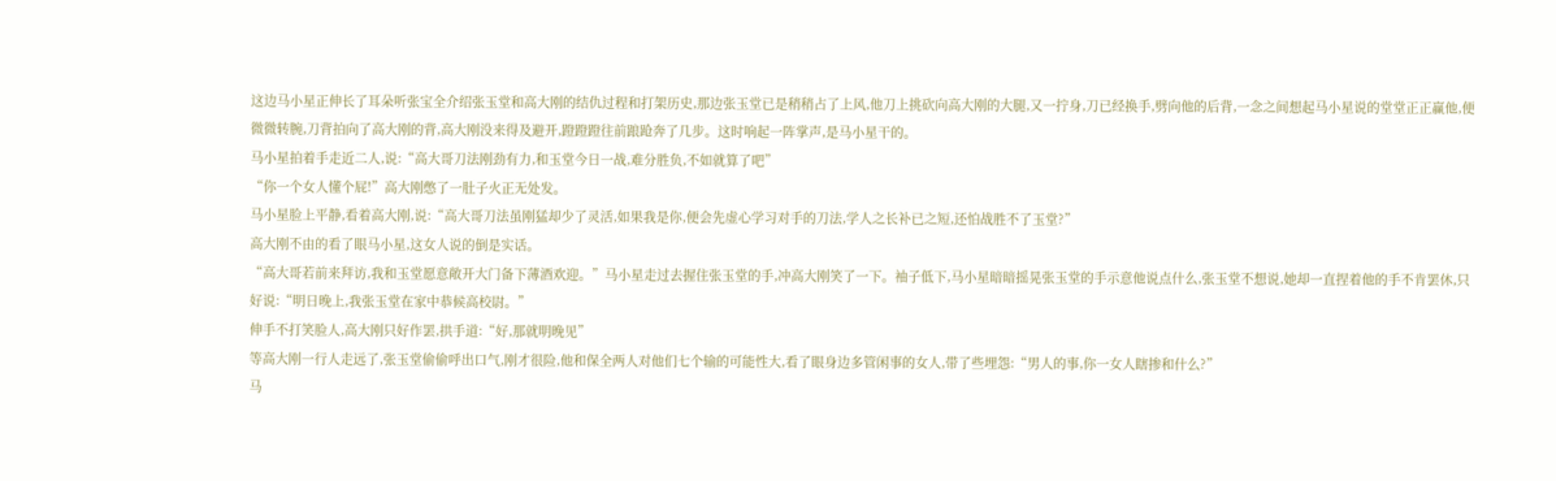这边马小星正伸长了耳朵听张宝全介绍张玉堂和高大刚的结仇过程和打架历史,那边张玉堂已是稍稍占了上风,他刀上挑砍向高大刚的大腿,又一拧身,刀已经换手,劈向他的后背,一念之间想起马小星说的堂堂正正赢他,便微微转腕,刀背拍向了高大刚的背,高大刚没来得及避开,蹬蹬蹬往前踉跄奔了几步。这时响起一阵掌声,是马小星干的。
马小星拍着手走近二人,说:“高大哥刀法刚劲有力,和玉堂今日一战,难分胜负,不如就算了吧”
“你一个女人懂个屁!”高大刚憋了一肚子火正无处发。
马小星脸上平静,看着高大刚,说:“高大哥刀法虽刚猛却少了灵活,如果我是你,便会先虚心学习对手的刀法,学人之长补已之短,还怕战胜不了玉堂?”
高大刚不由的看了眼马小星,这女人说的倒是实话。
“高大哥若前来拜访,我和玉堂愿意敞开大门备下薄酒欢迎。”马小星走过去握住张玉堂的手,冲高大刚笑了一下。袖子低下,马小星暗暗摇晃张玉堂的手示意他说点什么,张玉堂不想说,她却一直捏着他的手不肯罢休,只好说:“明日晚上,我张玉堂在家中恭候高校尉。”
伸手不打笑脸人,高大刚只好作罢,拱手道:“好,那就明晚见”
等高大刚一行人走远了,张玉堂偷偷呼出口气,刚才很险,他和保全两人对他们七个输的可能性大,看了眼身边多管闲事的女人,带了些埋怨:“男人的事,你一女人瞎掺和什么?”
马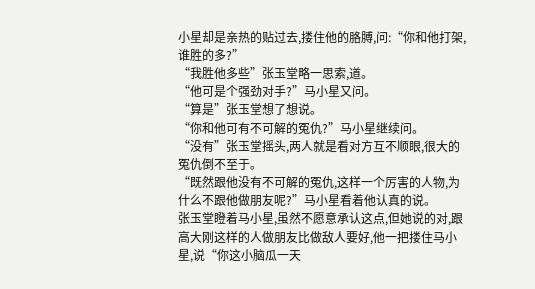小星却是亲热的贴过去,搂住他的胳膊,问:“你和他打架,谁胜的多?”
“我胜他多些”张玉堂略一思索,道。
“他可是个强劲对手?”马小星又问。
“算是”张玉堂想了想说。
“你和他可有不可解的冤仇?”马小星继续问。
“没有”张玉堂摇头,两人就是看对方互不顺眼,很大的冤仇倒不至于。
“既然跟他没有不可解的冤仇,这样一个厉害的人物,为什么不跟他做朋友呢?”马小星看着他认真的说。
张玉堂瞪着马小星,虽然不愿意承认这点,但她说的对,跟高大刚这样的人做朋友比做敌人要好,他一把搂住马小星,说“你这小脑瓜一天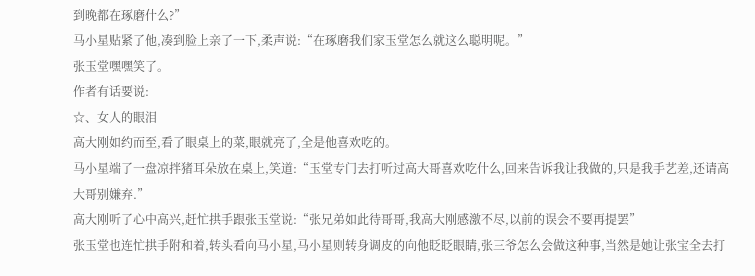到晚都在琢磨什么?”
马小星贴紧了他,凑到脸上亲了一下,柔声说:“在琢磨我们家玉堂怎么就这么聪明呢。”
张玉堂嘿嘿笑了。
作者有话要说:
☆、女人的眼泪
高大刚如约而至,看了眼桌上的菜,眼就亮了,全是他喜欢吃的。
马小星端了一盘凉拌猪耳朵放在桌上,笑道:“玉堂专门去打听过高大哥喜欢吃什么,回来告诉我让我做的,只是我手艺差,还请高大哥别嫌弃.”
高大刚听了心中高兴,赶忙拱手跟张玉堂说:“张兄弟如此待哥哥,我高大刚感激不尽,以前的误会不要再提罢”
张玉堂也连忙拱手附和着,转头看向马小星,马小星则转身调皮的向他眨眨眼睛,张三爷怎么会做这种事,当然是她让张宝全去打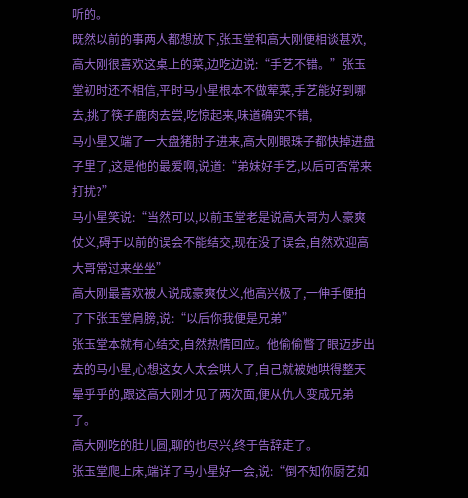听的。
既然以前的事两人都想放下,张玉堂和高大刚便相谈甚欢,高大刚很喜欢这桌上的菜,边吃边说:“手艺不错。”张玉堂初时还不相信,平时马小星根本不做荤菜,手艺能好到哪去,挑了筷子鹿肉去尝,吃惊起来,味道确实不错,
马小星又端了一大盘猪肘子进来,高大刚眼珠子都快掉进盘子里了,这是他的最爱啊,说道:“弟妹好手艺,以后可否常来打扰?”
马小星笑说:“当然可以,以前玉堂老是说高大哥为人豪爽仗义,碍于以前的误会不能结交,现在没了误会,自然欢迎高大哥常过来坐坐”
高大刚最喜欢被人说成豪爽仗义,他高兴极了,一伸手便拍了下张玉堂肩膀,说:“以后你我便是兄弟”
张玉堂本就有心结交,自然热情回应。他偷偷瞥了眼迈步出去的马小星,心想这女人太会哄人了,自己就被她哄得整天晕乎乎的,跟这高大刚才见了两次面,便从仇人变成兄弟了。
高大刚吃的肚儿圆,聊的也尽兴,终于告辞走了。
张玉堂爬上床,端详了马小星好一会,说:“倒不知你厨艺如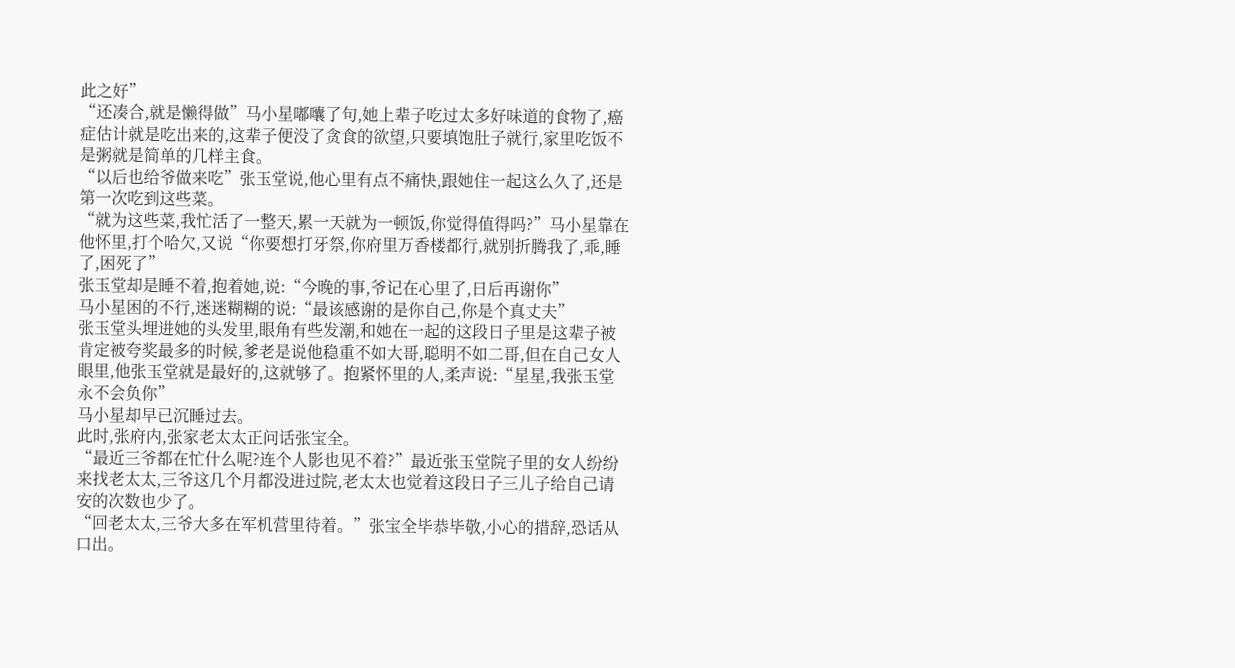此之好”
“还凑合,就是懒得做”马小星嘟囔了句,她上辈子吃过太多好味道的食物了,癌症估计就是吃出来的,这辈子便没了贪食的欲望,只要填饱肚子就行,家里吃饭不是粥就是简单的几样主食。
“以后也给爷做来吃”张玉堂说,他心里有点不痛快,跟她住一起这么久了,还是第一次吃到这些菜。
“就为这些菜,我忙活了一整天,累一天就为一顿饭,你觉得值得吗?”马小星靠在他怀里,打个哈欠,又说“你要想打牙祭,你府里万香楼都行,就别折腾我了,乖,睡了,困死了”
张玉堂却是睡不着,抱着她,说:“今晚的事,爷记在心里了,日后再谢你”
马小星困的不行,迷迷糊糊的说:“最该感谢的是你自己,你是个真丈夫”
张玉堂头埋进她的头发里,眼角有些发潮,和她在一起的这段日子里是这辈子被肯定被夸奖最多的时候,爹老是说他稳重不如大哥,聪明不如二哥,但在自己女人眼里,他张玉堂就是最好的,这就够了。抱紧怀里的人,柔声说:“星星,我张玉堂永不会负你”
马小星却早已沉睡过去。
此时,张府内,张家老太太正问话张宝全。
“最近三爷都在忙什么呢?连个人影也见不着?”最近张玉堂院子里的女人纷纷来找老太太,三爷这几个月都没进过院,老太太也觉着这段日子三儿子给自己请安的次数也少了。
“回老太太,三爷大多在军机营里待着。”张宝全毕恭毕敬,小心的措辞,恐话从口出。